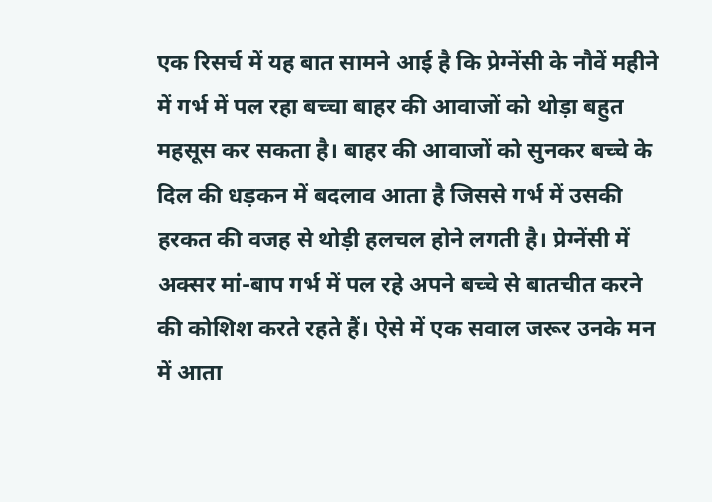एक रिसर्च में यह बात सामने आई है कि प्रेग्नेंसी के नौवें महीने में गर्भ में पल रहा बच्चा बाहर की आवाजों को थोड़ा बहुत महसूस कर सकता है। बाहर की आवाजों को सुनकर बच्चे के दिल की धड़कन में बदलाव आता है जिससे गर्भ में उसकी हरकत की वजह से थोड़ी हलचल होने लगती है। प्रेग्नेंसी में अक्सर मां-बाप गर्भ में पल रहे अपने बच्चे से बातचीत करने की कोशिश करते रहते हैं। ऐसे में एक सवाल जरूर उनके मन में आता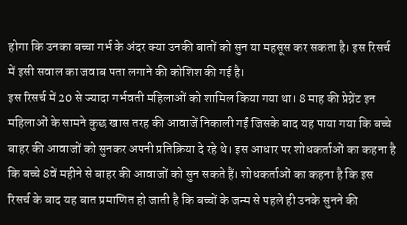होगा कि उनका बच्चा गर्भ के अंदर क्या उनकी बातों को सुन या महसूस कर सकता है। इस रिसर्च में इसी सवाल का जवाब पता लगाने की कोशिश की गई है।
इस रिसर्च में 20 से ज्यादा गर्भवती महिलाओं को शामिल किया गया था। 8 माह की प्रेग्नेंट इन महिलाओं के सामने कुछ खास तरह की आवाजें निकाली गईं जिसके बाद यह पाया गया कि बच्चे बाहर की आवाजों को सुनकर अपनी प्रतिक्रिया दे रहे थे। इस आधार पर शोधकर्ताओं का कहना है कि बच्चे 8वें महीने से बाहर की आवाजों को सुन सकते हैं। शोधकर्ताओं का कहना है कि इस रिसर्च के बाद यह बात प्रमाणित हो जाती है कि बच्चों के जन्म से पहले ही उनके सुनने की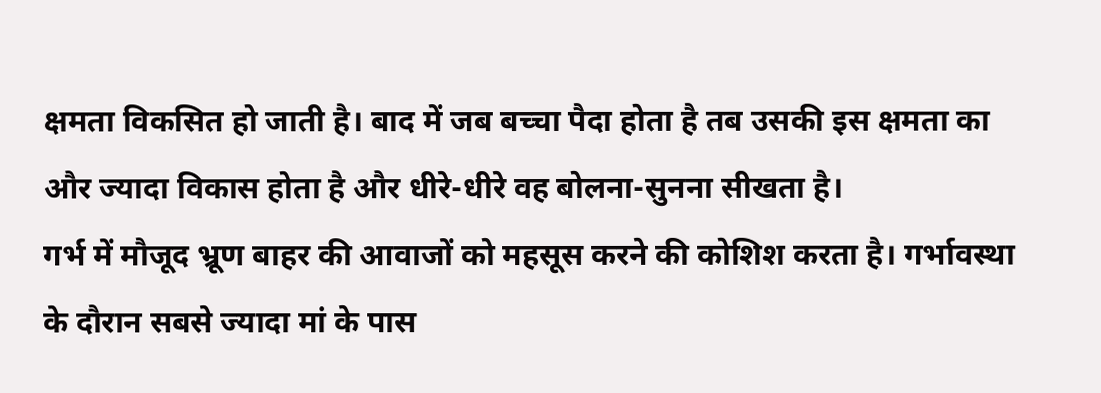क्षमता विकसित हो जाती है। बाद में जब बच्चा पैदा होता है तब उसकी इस क्षमता का और ज्यादा विकास होता है और धीरे-धीरे वह बोलना-सुनना सीखता है।
गर्भ में मौजूद भ्रूण बाहर की आवाजों को महसूस करने की कोशिश करता है। गर्भावस्था के दौरान सबसे ज्यादा मां के पास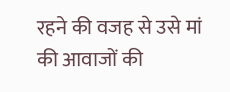रहने की वजह से उसे मां की आवाजों की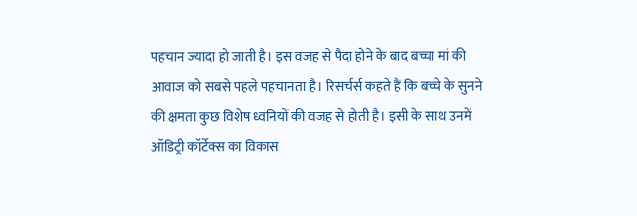पहचान ज्यादा हो जाती है। इस वजह से पैदा होने के बाद बच्चा मां की आवाज को सबसे पहले पहचानता है। रिसर्चर्स कहते हैं कि बच्चे के सुनने की क्षमता कुछ विशेष ध्वनियों की वजह से होती है। इसी के साथ उनमें ऑडिट्री कॉर्टेक्स का विकास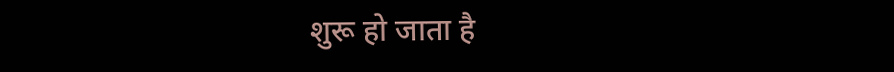शुरू हो जाता है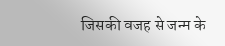जिसकी वजह से जन्म के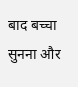बाद बच्चा सुनना और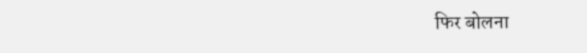फिर बोलना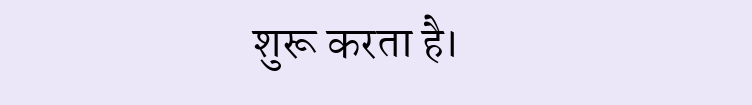शुरू करता है।